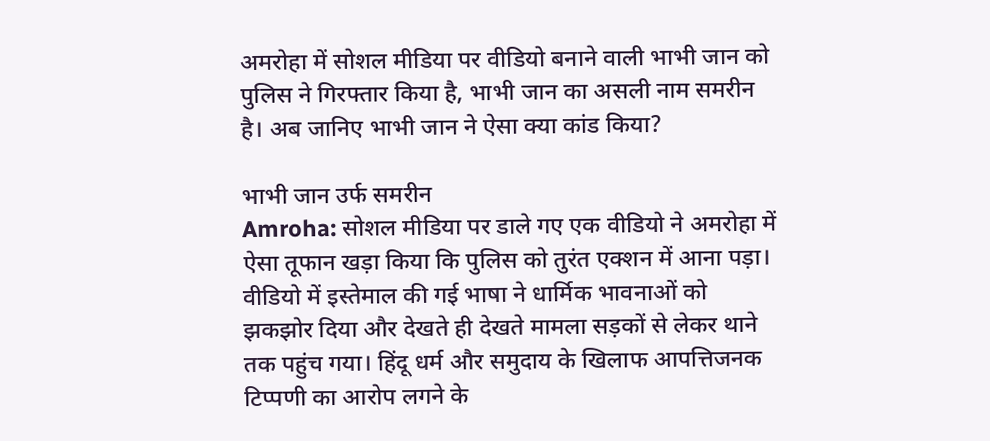अमरोहा में सोशल मीडिया पर वीडियो बनाने वाली भाभी जान को पुलिस ने गिरफ्तार किया है, भाभी जान का असली नाम समरीन है। अब जानिए भाभी जान ने ऐसा क्या कांड किया?

भाभी जान उर्फ समरीन
Amroha: सोशल मीडिया पर डाले गए एक वीडियो ने अमरोहा में ऐसा तूफान खड़ा किया कि पुलिस को तुरंत एक्शन में आना पड़ा। वीडियो में इस्तेमाल की गई भाषा ने धार्मिक भावनाओं को झकझोर दिया और देखते ही देखते मामला सड़कों से लेकर थाने तक पहुंच गया। हिंदू धर्म और समुदाय के खिलाफ आपत्तिजनक टिप्पणी का आरोप लगने के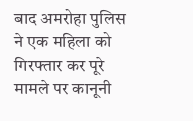बाद अमरोहा पुलिस ने एक महिला को गिरफ्तार कर पूरे मामले पर कानूनी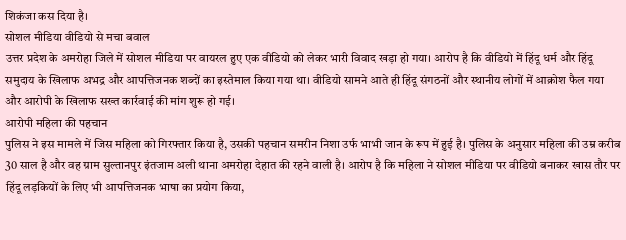शिकंजा कस दिया है।
सोशल मीडिया वीडियो से मचा बवाल
उत्तर प्रदेश के अमरोहा जिले में सोशल मीडिया पर वायरल हुए एक वीडियो को लेकर भारी विवाद खड़ा हो गया। आरोप है कि वीडियो में हिंदू धर्म और हिंदू समुदाय के खिलाफ अभद्र और आपत्तिजनक शब्दों का इस्तेमाल किया गया था। वीडियो सामने आते ही हिंदू संगठनों और स्थानीय लोगों में आक्रोश फैल गया और आरोपी के खिलाफ सख्त कार्रवाई की मांग शुरू हो गई।
आरोपी महिला की पहचान
पुलिस ने इस मामले में जिस महिला को गिरफ्तार किया है, उसकी पहचान समरीन निशा उर्फ भाभी जान के रूप में हुई है। पुलिस के अनुसार महिला की उम्र करीब 30 साल है और वह ग्राम सुल्तानपुर इंतजाम अली थाना अमरोहा देहात की रहने वाली है। आरोप है कि महिला ने सोशल मीडिया पर वीडियो बनाकर खास तौर पर हिंदू लड़कियों के लिए भी आपत्तिजनक भाषा का प्रयोग किया,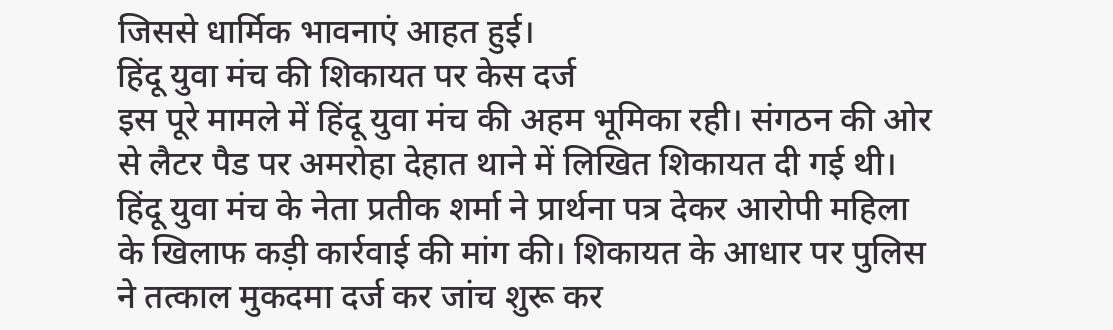जिससे धार्मिक भावनाएं आहत हुई।
हिंदू युवा मंच की शिकायत पर केस दर्ज
इस पूरे मामले में हिंदू युवा मंच की अहम भूमिका रही। संगठन की ओर से लैटर पैड पर अमरोहा देहात थाने में लिखित शिकायत दी गई थी। हिंदू युवा मंच के नेता प्रतीक शर्मा ने प्रार्थना पत्र देकर आरोपी महिला के खिलाफ कड़ी कार्रवाई की मांग की। शिकायत के आधार पर पुलिस ने तत्काल मुकदमा दर्ज कर जांच शुरू कर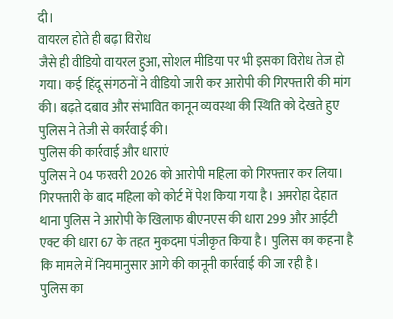दी।
वायरल होते ही बढ़ा विरोध
जैसे ही वीडियो वायरल हुआ, सोशल मीडिया पर भी इसका विरोध तेज हो गया। कई हिंदू संगठनों ने वीडियो जारी कर आरोपी की गिरफ्तारी की मांग की। बढ़ते दबाव और संभावित कानून व्यवस्था की स्थिति को देखते हुए पुलिस ने तेजी से कार्रवाई की।
पुलिस की कार्रवाई और धाराएं
पुलिस ने 04 फरवरी 2026 को आरोपी महिला को गिरफ्तार कर लिया। गिरफ्तारी के बाद महिला को कोर्ट में पेश किया गया है। अमरोहा देहात थाना पुलिस ने आरोपी के खिलाफ बीएनएस की धारा 299 और आईटी एक्ट की धारा 67 के तहत मुकदमा पंजीकृत किया है। पुलिस का कहना है कि मामले में नियमानुसार आगे की कानूनी कार्रवाई की जा रही है।
पुलिस का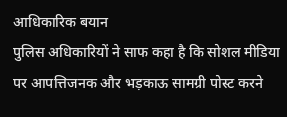आधिकारिक बयान
पुलिस अधिकारियों ने साफ कहा है कि सोशल मीडिया पर आपत्तिजनक और भड़काऊ सामग्री पोस्ट करने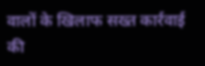वालों के खिलाफ सख्त कार्रवाई की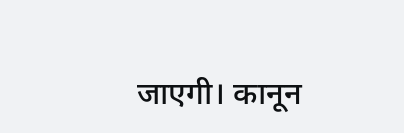जाएगी। कानून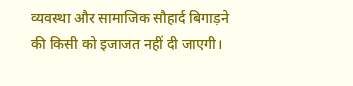व्यवस्था और सामाजिक सौहार्द बिगाड़ने की किसी को इजाजत नहीं दी जाएगी।